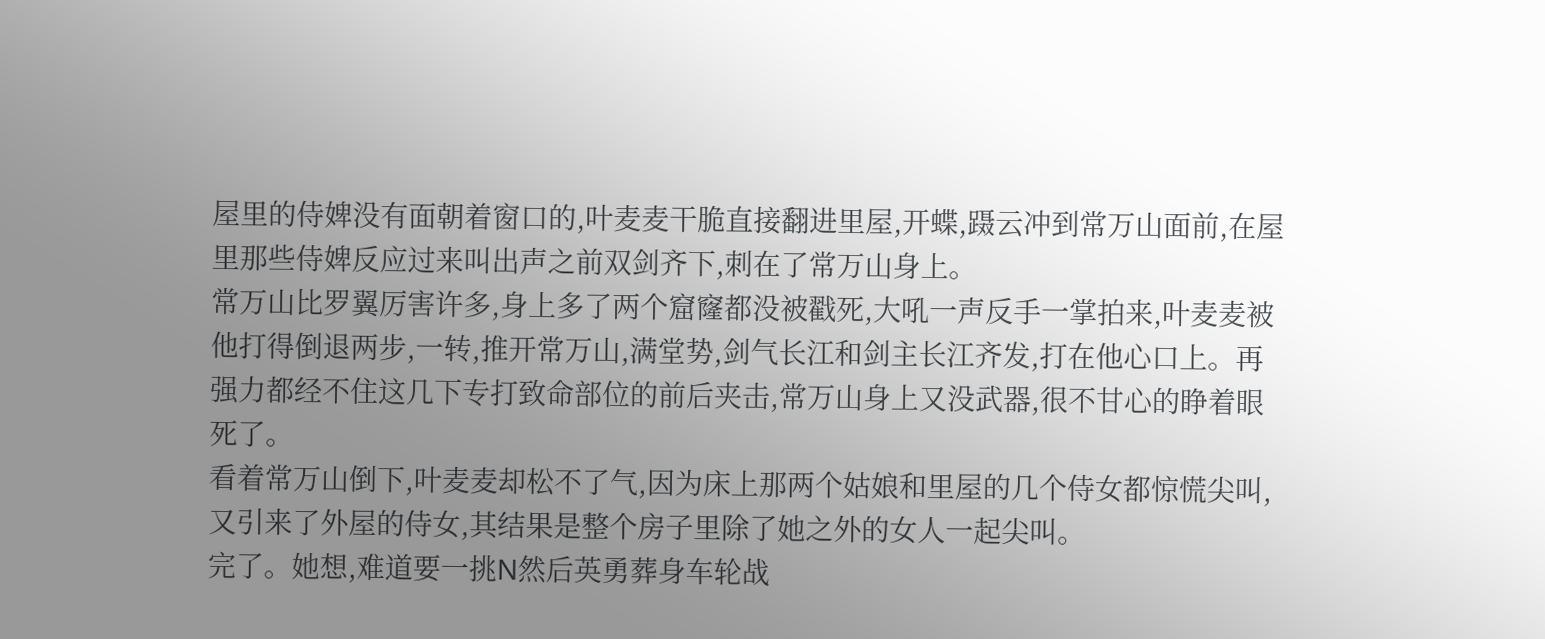屋里的侍婢没有面朝着窗口的,叶麦麦干脆直接翻进里屋,开蝶,蹑云冲到常万山面前,在屋里那些侍婢反应过来叫出声之前双剑齐下,刺在了常万山身上。
常万山比罗翼厉害许多,身上多了两个窟窿都没被戳死,大吼一声反手一掌拍来,叶麦麦被他打得倒退两步,一转,推开常万山,满堂势,剑气长江和剑主长江齐发,打在他心口上。再强力都经不住这几下专打致命部位的前后夹击,常万山身上又没武器,很不甘心的睁着眼死了。
看着常万山倒下,叶麦麦却松不了气,因为床上那两个姑娘和里屋的几个侍女都惊慌尖叫,又引来了外屋的侍女,其结果是整个房子里除了她之外的女人一起尖叫。
完了。她想,难道要一挑N然后英勇葬身车轮战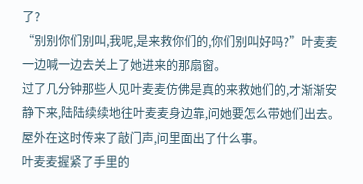了?
“别别你们别叫,我呢,是来救你们的,你们别叫好吗?”叶麦麦一边喊一边去关上了她进来的那扇窗。
过了几分钟那些人见叶麦麦仿佛是真的来救她们的,才渐渐安静下来,陆陆续续地往叶麦麦身边靠,问她要怎么带她们出去。屋外在这时传来了敲门声,问里面出了什么事。
叶麦麦握紧了手里的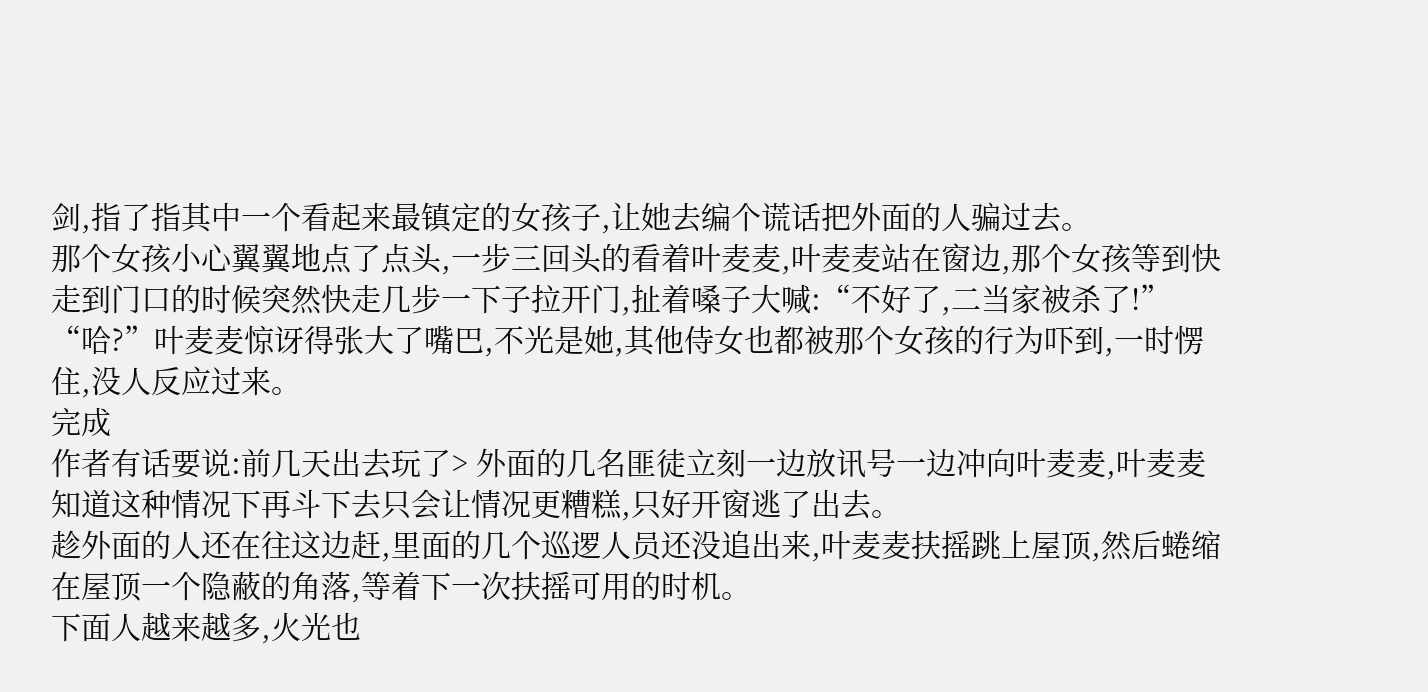剑,指了指其中一个看起来最镇定的女孩子,让她去编个谎话把外面的人骗过去。
那个女孩小心翼翼地点了点头,一步三回头的看着叶麦麦,叶麦麦站在窗边,那个女孩等到快走到门口的时候突然快走几步一下子拉开门,扯着嗓子大喊:“不好了,二当家被杀了!”
“哈?”叶麦麦惊讶得张大了嘴巴,不光是她,其他侍女也都被那个女孩的行为吓到,一时愣住,没人反应过来。
完成
作者有话要说:前几天出去玩了> 外面的几名匪徒立刻一边放讯号一边冲向叶麦麦,叶麦麦知道这种情况下再斗下去只会让情况更糟糕,只好开窗逃了出去。
趁外面的人还在往这边赶,里面的几个巡逻人员还没追出来,叶麦麦扶摇跳上屋顶,然后蜷缩在屋顶一个隐蔽的角落,等着下一次扶摇可用的时机。
下面人越来越多,火光也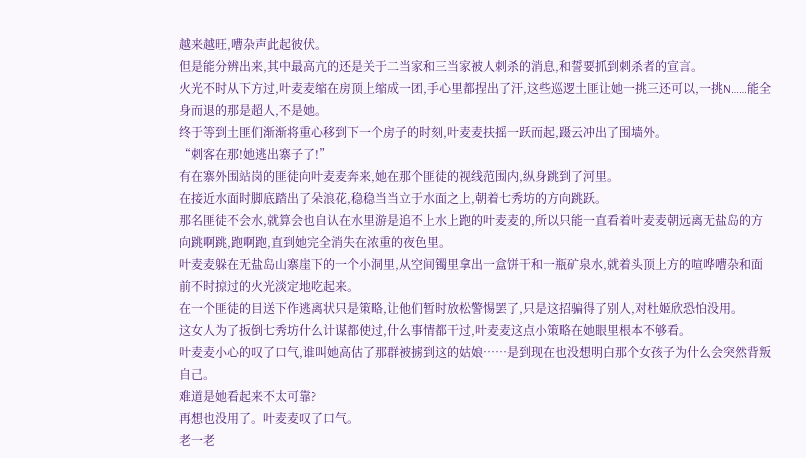越来越旺,嘈杂声此起彼伏。
但是能分辨出来,其中最高亢的还是关于二当家和三当家被人刺杀的消息,和誓要抓到刺杀者的宣言。
火光不时从下方过,叶麦麦缩在房顶上缩成一团,手心里都捏出了汗,这些巡逻土匪让她一挑三还可以,一挑N……能全身而退的那是超人,不是她。
终于等到土匪们渐渐将重心移到下一个房子的时刻,叶麦麦扶摇一跃而起,蹑云冲出了围墙外。
“刺客在那!她逃出寨子了!”
有在寨外围站岗的匪徒向叶麦麦奔来,她在那个匪徒的视线范围内,纵身跳到了河里。
在接近水面时脚底踏出了朵浪花,稳稳当当立于水面之上,朝着七秀坊的方向跳跃。
那名匪徒不会水,就算会也自认在水里游是追不上水上跑的叶麦麦的,所以只能一直看着叶麦麦朝远离无盐岛的方向跳啊跳,跑啊跑,直到她完全消失在浓重的夜色里。
叶麦麦躲在无盐岛山寨崖下的一个小洞里,从空间镯里拿出一盒饼干和一瓶矿泉水,就着头顶上方的喧哗嘈杂和面前不时掠过的火光淡定地吃起来。
在一个匪徒的目送下作逃离状只是策略,让他们暂时放松警惕罢了,只是这招骗得了别人,对杜姬欣恐怕没用。
这女人为了扳倒七秀坊什么计谋都使过,什么事情都干过,叶麦麦这点小策略在她眼里根本不够看。
叶麦麦小心的叹了口气,谁叫她高估了那群被掳到这的姑娘……是到现在也没想明白那个女孩子为什么会突然背叛自己。
难道是她看起来不太可靠?
再想也没用了。叶麦麦叹了口气。
老一老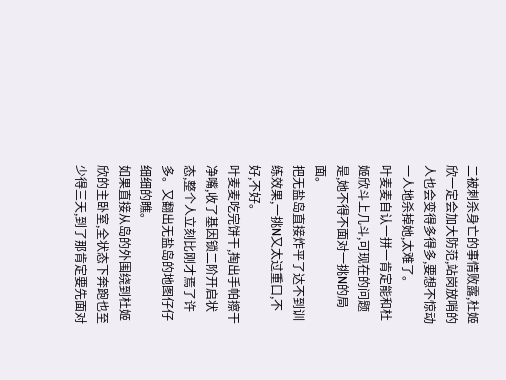二被刺杀身亡的事情败露,杜姬欣一定会加大防范,站岗放哨的人也会变得多得多,要想不惊动一人地杀掉她,太难了。
叶麦麦自认一拼一肯定能和杜姬欣斗上几斗,可现在的问题是,她不得不面对一挑N的局面。
把无盐岛直接炸平了达不到训练效果,一挑N又太过重口,不好,不好。
叶麦麦吃完饼干,掏出手帕擦干净嘴,收了基因锁二阶开启状态,整个人立刻比刚才焉了许多。又翻出无盐岛的地图仔仔细细的瞧。
如果直接从岛的外围绕到杜姬欣的主卧室,全状态下奔跑也至少得三天,到了那肯定要先面对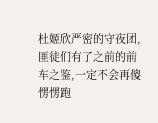杜姬欣严密的守夜团,匪徒们有了之前的前车之鉴,一定不会再傻愣愣跑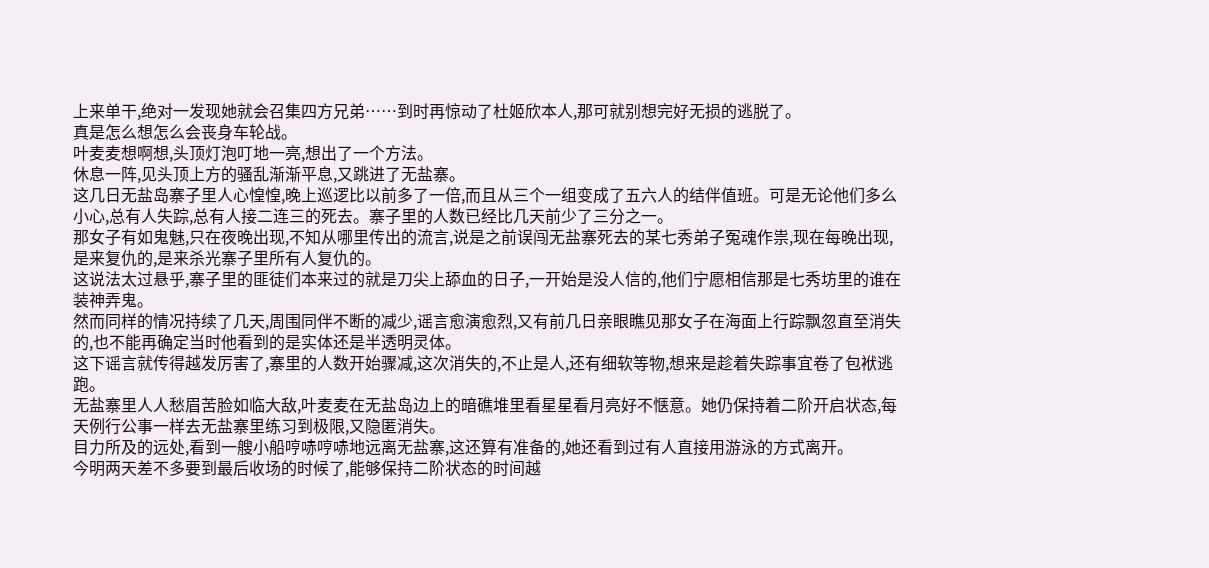上来单干,绝对一发现她就会召集四方兄弟……到时再惊动了杜姬欣本人,那可就别想完好无损的逃脱了。
真是怎么想怎么会丧身车轮战。
叶麦麦想啊想,头顶灯泡叮地一亮,想出了一个方法。
休息一阵,见头顶上方的骚乱渐渐平息,又跳进了无盐寨。
这几日无盐岛寨子里人心惶惶,晚上巡逻比以前多了一倍,而且从三个一组变成了五六人的结伴值班。可是无论他们多么小心,总有人失踪,总有人接二连三的死去。寨子里的人数已经比几天前少了三分之一。
那女子有如鬼魅,只在夜晚出现,不知从哪里传出的流言,说是之前误闯无盐寨死去的某七秀弟子冤魂作祟,现在每晚出现,是来复仇的,是来杀光寨子里所有人复仇的。
这说法太过悬乎,寨子里的匪徒们本来过的就是刀尖上舔血的日子,一开始是没人信的,他们宁愿相信那是七秀坊里的谁在装神弄鬼。
然而同样的情况持续了几天,周围同伴不断的减少,谣言愈演愈烈,又有前几日亲眼瞧见那女子在海面上行踪飘忽直至消失的,也不能再确定当时他看到的是实体还是半透明灵体。
这下谣言就传得越发厉害了,寨里的人数开始骤减,这次消失的,不止是人,还有细软等物,想来是趁着失踪事宜卷了包袱逃跑。
无盐寨里人人愁眉苦脸如临大敌,叶麦麦在无盐岛边上的暗礁堆里看星星看月亮好不惬意。她仍保持着二阶开启状态,每天例行公事一样去无盐寨里练习到极限,又隐匿消失。
目力所及的远处,看到一艘小船哼哧哼哧地远离无盐寨,这还算有准备的,她还看到过有人直接用游泳的方式离开。
今明两天差不多要到最后收场的时候了,能够保持二阶状态的时间越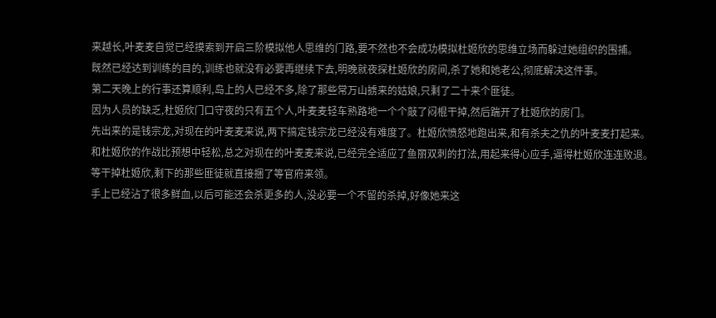来越长,叶麦麦自觉已经摸索到开启三阶模拟他人思维的门路,要不然也不会成功模拟杜姬欣的思维立场而躲过她组织的围捕。
既然已经达到训练的目的,训练也就没有必要再继续下去,明晚就夜探杜姬欣的房间,杀了她和她老公,彻底解决这件事。
第二天晚上的行事还算顺利,岛上的人已经不多,除了那些常万山掳来的姑娘,只剩了二十来个匪徒。
因为人员的缺乏,杜姬欣门口守夜的只有五个人,叶麦麦轻车熟路地一个个敲了闷棍干掉,然后踹开了杜姬欣的房门。
先出来的是钱宗龙,对现在的叶麦麦来说,两下搞定钱宗龙已经没有难度了。杜姬欣愤怒地跑出来,和有杀夫之仇的叶麦麦打起来。
和杜姬欣的作战比预想中轻松,总之对现在的叶麦麦来说,已经完全适应了鱼丽双刺的打法,用起来得心应手,逼得杜姬欣连连败退。
等干掉杜姬欣,剩下的那些匪徒就直接捆了等官府来领。
手上已经沾了很多鲜血,以后可能还会杀更多的人,没必要一个不留的杀掉,好像她来这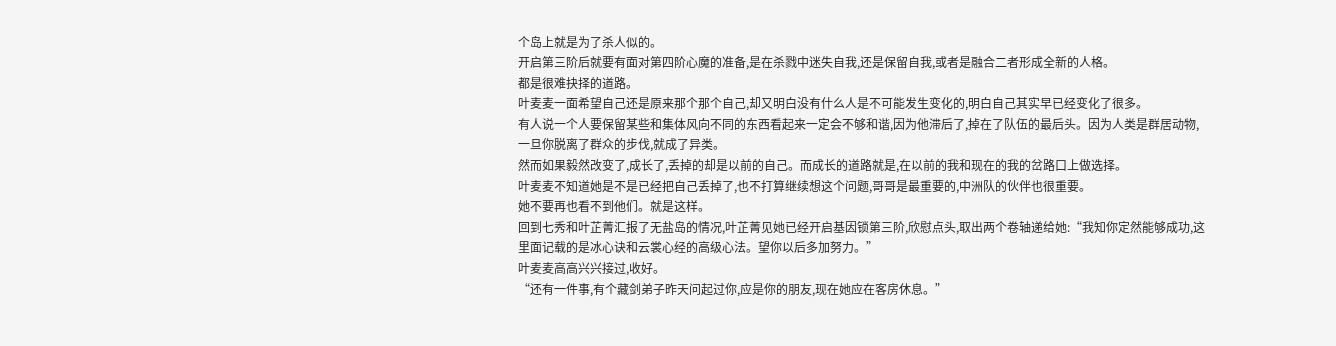个岛上就是为了杀人似的。
开启第三阶后就要有面对第四阶心魔的准备,是在杀戮中迷失自我,还是保留自我,或者是融合二者形成全新的人格。
都是很难抉择的道路。
叶麦麦一面希望自己还是原来那个那个自己,却又明白没有什么人是不可能发生变化的,明白自己其实早已经变化了很多。
有人说一个人要保留某些和集体风向不同的东西看起来一定会不够和谐,因为他滞后了,掉在了队伍的最后头。因为人类是群居动物,一旦你脱离了群众的步伐,就成了异类。
然而如果毅然改变了,成长了,丢掉的却是以前的自己。而成长的道路就是,在以前的我和现在的我的岔路口上做选择。
叶麦麦不知道她是不是已经把自己丢掉了,也不打算继续想这个问题,哥哥是最重要的,中洲队的伙伴也很重要。
她不要再也看不到他们。就是这样。
回到七秀和叶芷菁汇报了无盐岛的情况,叶芷菁见她已经开启基因锁第三阶,欣慰点头,取出两个卷轴递给她:“我知你定然能够成功,这里面记载的是冰心诀和云裳心经的高级心法。望你以后多加努力。”
叶麦麦高高兴兴接过,收好。
“还有一件事,有个藏剑弟子昨天问起过你,应是你的朋友,现在她应在客房休息。”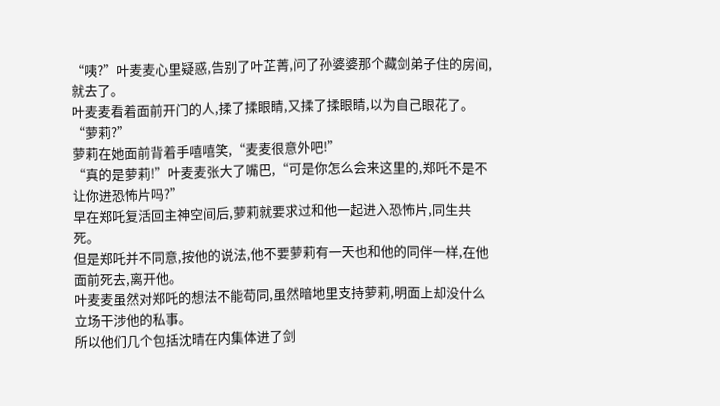“咦?”叶麦麦心里疑惑,告别了叶芷菁,问了孙婆婆那个藏剑弟子住的房间,就去了。
叶麦麦看着面前开门的人,揉了揉眼睛,又揉了揉眼睛,以为自己眼花了。
“萝莉?”
萝莉在她面前背着手嘻嘻笑,“麦麦很意外吧!”
“真的是萝莉!”叶麦麦张大了嘴巴,“可是你怎么会来这里的,郑吒不是不让你进恐怖片吗?”
早在郑吒复活回主神空间后,萝莉就要求过和他一起进入恐怖片,同生共死。
但是郑吒并不同意,按他的说法,他不要萝莉有一天也和他的同伴一样,在他面前死去,离开他。
叶麦麦虽然对郑吒的想法不能苟同,虽然暗地里支持萝莉,明面上却没什么立场干涉他的私事。
所以他们几个包括沈晴在内集体进了剑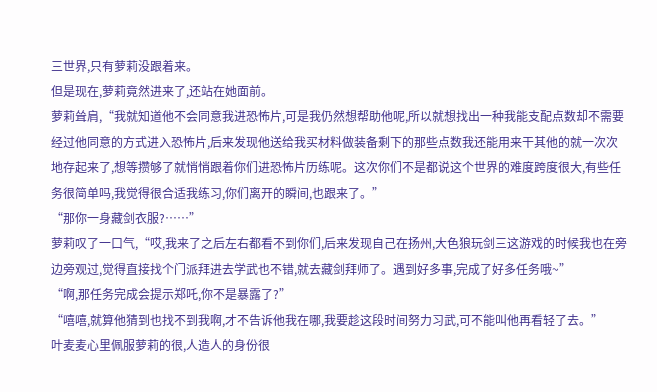三世界,只有萝莉没跟着来。
但是现在,萝莉竟然进来了,还站在她面前。
萝莉耸肩,“我就知道他不会同意我进恐怖片,可是我仍然想帮助他呢,所以就想找出一种我能支配点数却不需要经过他同意的方式进入恐怖片,后来发现他送给我买材料做装备剩下的那些点数我还能用来干其他的就一次次地存起来了,想等攒够了就悄悄跟着你们进恐怖片历练呢。这次你们不是都说这个世界的难度跨度很大,有些任务很简单吗,我觉得很合适我练习,你们离开的瞬间,也跟来了。”
“那你一身藏剑衣服?……”
萝莉叹了一口气,“哎,我来了之后左右都看不到你们,后来发现自己在扬州,大色狼玩剑三这游戏的时候我也在旁边旁观过,觉得直接找个门派拜进去学武也不错,就去藏剑拜师了。遇到好多事,完成了好多任务哦~”
“啊,那任务完成会提示郑吒,你不是暴露了?”
“嘻嘻,就算他猜到也找不到我啊,才不告诉他我在哪,我要趁这段时间努力习武,可不能叫他再看轻了去。”
叶麦麦心里佩服萝莉的很,人造人的身份很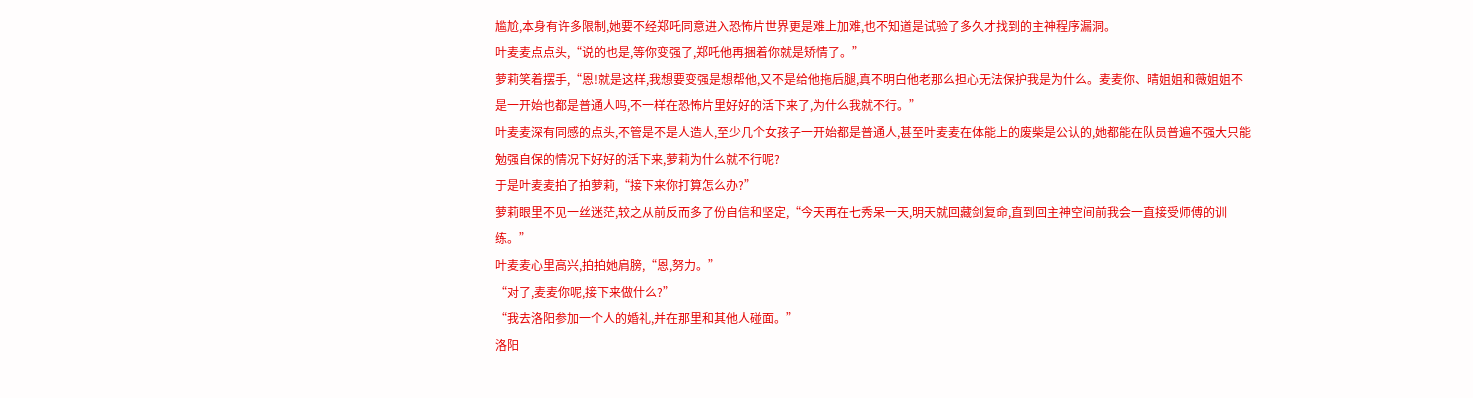尴尬,本身有许多限制,她要不经郑吒同意进入恐怖片世界更是难上加难,也不知道是试验了多久才找到的主神程序漏洞。
叶麦麦点点头,“说的也是,等你变强了,郑吒他再捆着你就是矫情了。”
萝莉笑着摆手,“恩!就是这样,我想要变强是想帮他,又不是给他拖后腿,真不明白他老那么担心无法保护我是为什么。麦麦你、晴姐姐和薇姐姐不是一开始也都是普通人吗,不一样在恐怖片里好好的活下来了,为什么我就不行。”
叶麦麦深有同感的点头,不管是不是人造人,至少几个女孩子一开始都是普通人,甚至叶麦麦在体能上的废柴是公认的,她都能在队员普遍不强大只能勉强自保的情况下好好的活下来,萝莉为什么就不行呢?
于是叶麦麦拍了拍萝莉,“接下来你打算怎么办?”
萝莉眼里不见一丝迷茫,较之从前反而多了份自信和坚定,“今天再在七秀呆一天,明天就回藏剑复命,直到回主神空间前我会一直接受师傅的训练。”
叶麦麦心里高兴,拍拍她肩膀,“恩,努力。”
“对了,麦麦你呢,接下来做什么?”
“我去洛阳参加一个人的婚礼,并在那里和其他人碰面。”
洛阳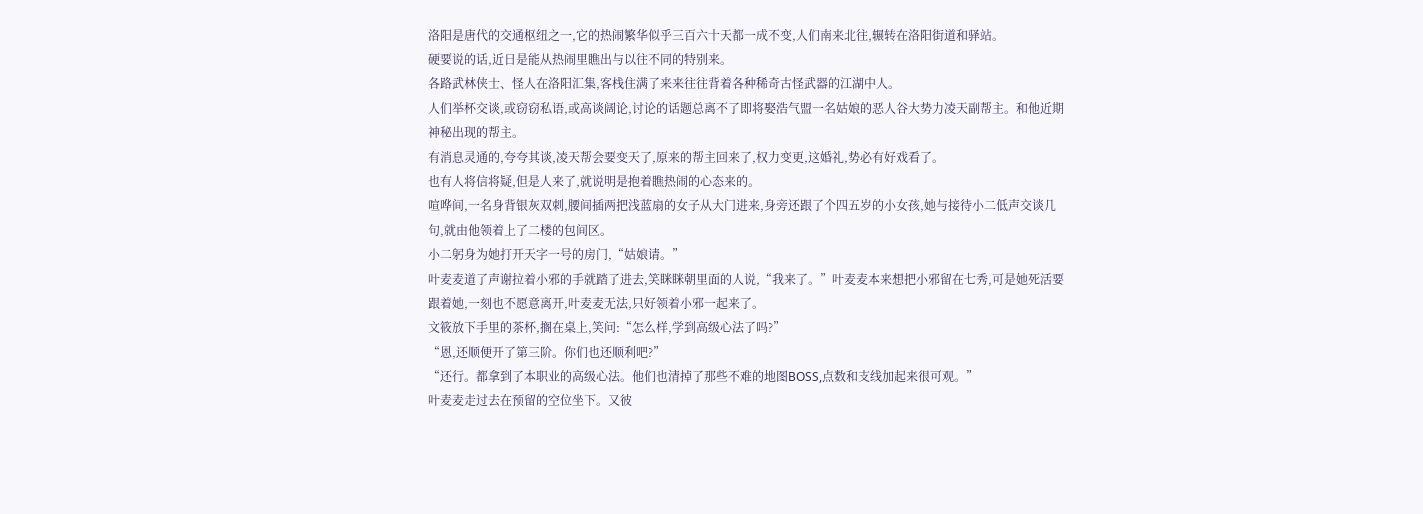洛阳是唐代的交通枢纽之一,它的热闹繁华似乎三百六十天都一成不变,人们南来北往,辗转在洛阳街道和驿站。
硬要说的话,近日是能从热闹里瞧出与以往不同的特别来。
各路武林侠士、怪人在洛阳汇集,客栈住满了来来往往背着各种稀奇古怪武器的江湖中人。
人们举杯交谈,或窃窃私语,或高谈阔论,讨论的话题总离不了即将娶浩气盟一名姑娘的恶人谷大势力凌天副帮主。和他近期神秘出现的帮主。
有消息灵通的,夸夸其谈,凌天帮会要变天了,原来的帮主回来了,权力变更,这婚礼,势必有好戏看了。
也有人将信将疑,但是人来了,就说明是抱着瞧热闹的心态来的。
喧哗间,一名身背银灰双刺,腰间插两把浅蓝扇的女子从大门进来,身旁还跟了个四五岁的小女孩,她与接待小二低声交谈几句,就由他领着上了二楼的包间区。
小二躬身为她打开天字一号的房门,“姑娘请。”
叶麦麦道了声谢拉着小邪的手就踏了进去,笑眯眯朝里面的人说,“我来了。”叶麦麦本来想把小邪留在七秀,可是她死活要跟着她,一刻也不愿意离开,叶麦麦无法,只好领着小邪一起来了。
文筱放下手里的茶杯,搁在桌上,笑问:“怎么样,学到高级心法了吗?”
“恩,还顺便开了第三阶。你们也还顺利吧?”
“还行。都拿到了本职业的高级心法。他们也清掉了那些不难的地图BOSS,点数和支线加起来很可观。”
叶麦麦走过去在预留的空位坐下。又彼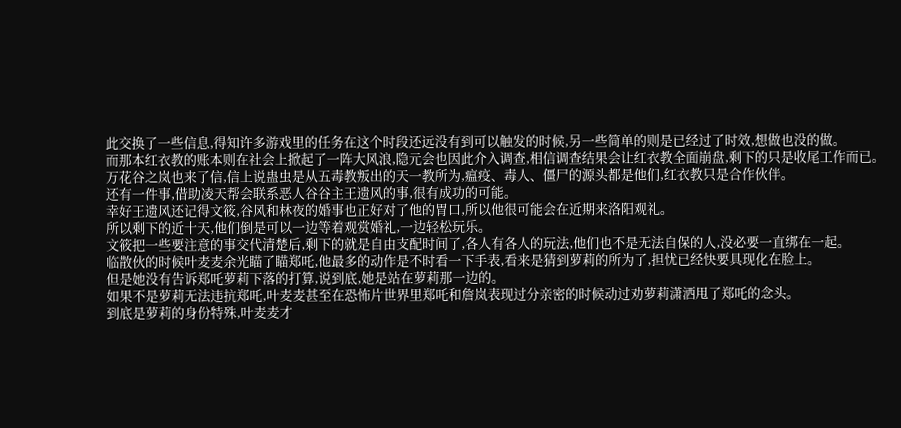此交换了一些信息,得知许多游戏里的任务在这个时段还远没有到可以触发的时候,另一些简单的则是已经过了时效,想做也没的做。
而那本红衣教的账本则在社会上掀起了一阵大风浪,隐元会也因此介入调查,相信调查结果会让红衣教全面崩盘,剩下的只是收尾工作而已。
万花谷之岚也来了信,信上说蛊虫是从五毒教叛出的天一教所为,瘟疫、毒人、僵尸的源头都是他们,红衣教只是合作伙伴。
还有一件事,借助凌天帮会联系恶人谷谷主王遗风的事,很有成功的可能。
幸好王遗风还记得文筱,谷风和林夜的婚事也正好对了他的胃口,所以他很可能会在近期来洛阳观礼。
所以剩下的近十天,他们倒是可以一边等着观赏婚礼,一边轻松玩乐。
文筱把一些要注意的事交代清楚后,剩下的就是自由支配时间了,各人有各人的玩法,他们也不是无法自保的人,没必要一直绑在一起。
临散伙的时候叶麦麦余光瞄了瞄郑吒,他最多的动作是不时看一下手表,看来是猜到萝莉的所为了,担忧已经快要具现化在脸上。
但是她没有告诉郑吒萝莉下落的打算,说到底,她是站在萝莉那一边的。
如果不是萝莉无法违抗郑吒,叶麦麦甚至在恐怖片世界里郑吒和詹岚表现过分亲密的时候动过劝萝莉潇洒甩了郑吒的念头。
到底是萝莉的身份特殊,叶麦麦才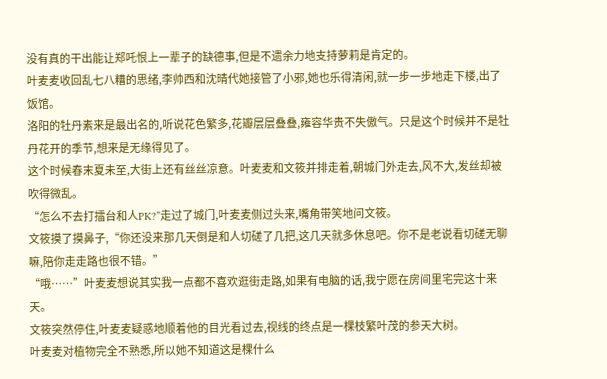没有真的干出能让郑吒恨上一辈子的缺德事,但是不遗余力地支持萝莉是肯定的。
叶麦麦收回乱七八糟的思绪,李帅西和沈晴代她接管了小邪,她也乐得清闲,就一步一步地走下楼,出了饭馆。
洛阳的牡丹素来是最出名的,听说花色繁多,花瓣层层叠叠,雍容华贵不失傲气。只是这个时候并不是牡丹花开的季节,想来是无缘得见了。
这个时候春末夏未至,大街上还有丝丝凉意。叶麦麦和文筱并排走着,朝城门外走去,风不大,发丝却被吹得微乱。
“怎么不去打擂台和人PK?”走过了城门,叶麦麦侧过头来,嘴角带笑地问文筱。
文筱摸了摸鼻子,“你还没来那几天倒是和人切磋了几把,这几天就多休息吧。你不是老说看切磋无聊嘛,陪你走走路也很不错。”
“哦……”叶麦麦想说其实我一点都不喜欢逛街走路,如果有电脑的话,我宁愿在房间里宅完这十来天。
文筱突然停住,叶麦麦疑惑地顺着他的目光看过去,视线的终点是一棵枝繁叶茂的参天大树。
叶麦麦对植物完全不熟悉,所以她不知道这是棵什么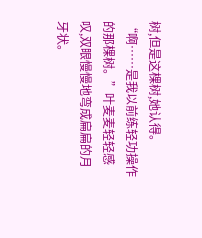树,但是这棵树,她认得。
“啊……是我以前练轻功操作的那棵树。”叶麦麦轻轻感叹,双眼慢慢地弯成扁扁的月牙状。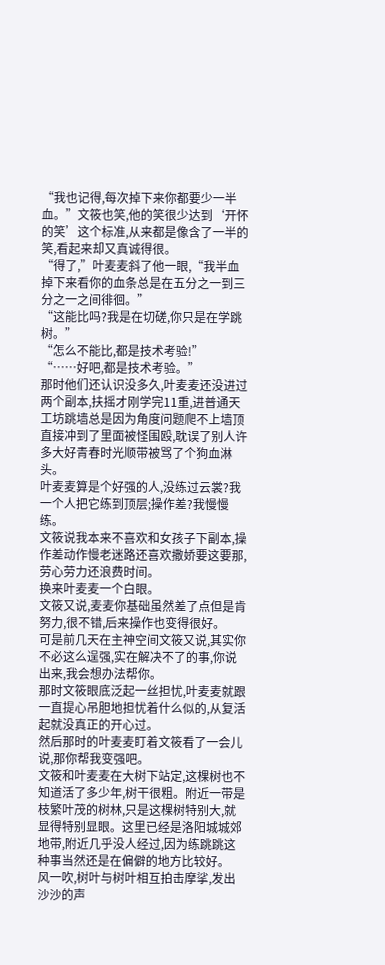“我也记得,每次掉下来你都要少一半血。”文筱也笑,他的笑很少达到‘开怀的笑’这个标准,从来都是像含了一半的笑,看起来却又真诚得很。
“得了,”叶麦麦斜了他一眼,“我半血掉下来看你的血条总是在五分之一到三分之一之间徘徊。”
“这能比吗?我是在切磋,你只是在学跳树。”
“怎么不能比,都是技术考验!”
“……好吧,都是技术考验。”
那时他们还认识没多久,叶麦麦还没进过两个副本,扶摇才刚学完11重,进普通天工坊跳墙总是因为角度问题爬不上墙顶直接冲到了里面被怪围殴,耽误了别人许多大好青春时光顺带被骂了个狗血淋头。
叶麦麦算是个好强的人,没练过云裳?我一个人把它练到顶层;操作差?我慢慢练。
文筱说我本来不喜欢和女孩子下副本,操作差动作慢老迷路还喜欢撒娇要这要那,劳心劳力还浪费时间。
换来叶麦麦一个白眼。
文筱又说,麦麦你基础虽然差了点但是肯努力,很不错,后来操作也变得很好。
可是前几天在主神空间文筱又说,其实你不必这么逞强,实在解决不了的事,你说出来,我会想办法帮你。
那时文筱眼底泛起一丝担忧,叶麦麦就跟一直提心吊胆地担忧着什么似的,从复活起就没真正的开心过。
然后那时的叶麦麦盯着文筱看了一会儿说,那你帮我变强吧。
文筱和叶麦麦在大树下站定,这棵树也不知道活了多少年,树干很粗。附近一带是枝繁叶茂的树林,只是这棵树特别大,就显得特别显眼。这里已经是洛阳城城郊地带,附近几乎没人经过,因为练跳跳这种事当然还是在偏僻的地方比较好。
风一吹,树叶与树叶相互拍击摩挲,发出沙沙的声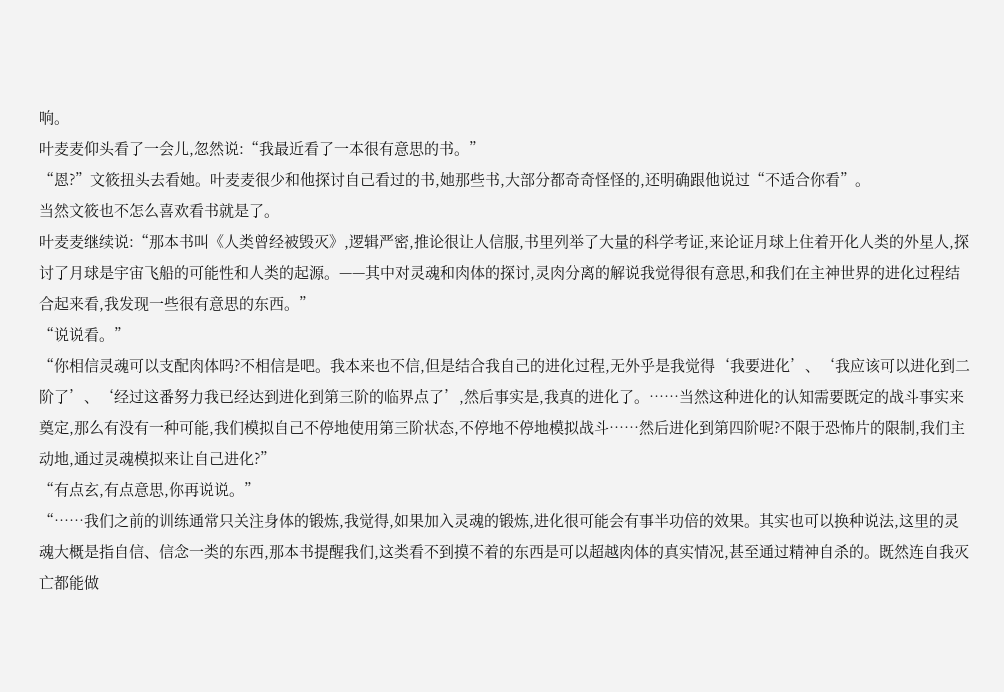响。
叶麦麦仰头看了一会儿,忽然说:“我最近看了一本很有意思的书。”
“恩?”文筱扭头去看她。叶麦麦很少和他探讨自己看过的书,她那些书,大部分都奇奇怪怪的,还明确跟他说过“不适合你看”。
当然文筱也不怎么喜欢看书就是了。
叶麦麦继续说:“那本书叫《人类曾经被毁灭》,逻辑严密,推论很让人信服,书里列举了大量的科学考证,来论证月球上住着开化人类的外星人,探讨了月球是宇宙飞船的可能性和人类的起源。——其中对灵魂和肉体的探讨,灵肉分离的解说我觉得很有意思,和我们在主神世界的进化过程结合起来看,我发现一些很有意思的东西。”
“说说看。”
“你相信灵魂可以支配肉体吗?不相信是吧。我本来也不信,但是结合我自己的进化过程,无外乎是我觉得‘我要进化’、‘我应该可以进化到二阶了’、‘经过这番努力我已经达到进化到第三阶的临界点了’,然后事实是,我真的进化了。……当然这种进化的认知需要既定的战斗事实来奠定,那么有没有一种可能,我们模拟自己不停地使用第三阶状态,不停地不停地模拟战斗……然后进化到第四阶呢?不限于恐怖片的限制,我们主动地,通过灵魂模拟来让自己进化?”
“有点玄,有点意思,你再说说。”
“……我们之前的训练通常只关注身体的锻炼,我觉得,如果加入灵魂的锻炼,进化很可能会有事半功倍的效果。其实也可以换种说法,这里的灵魂大概是指自信、信念一类的东西,那本书提醒我们,这类看不到摸不着的东西是可以超越肉体的真实情况,甚至通过精神自杀的。既然连自我灭亡都能做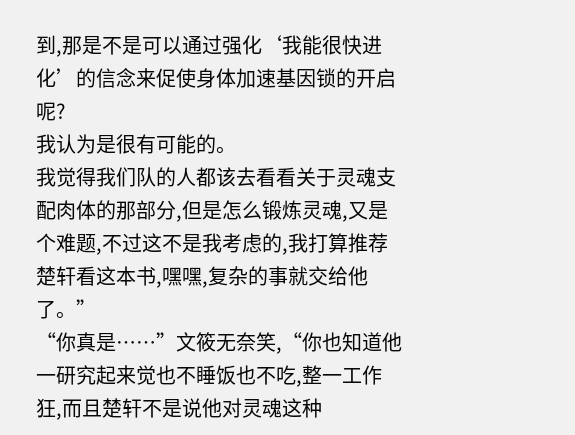到,那是不是可以通过强化‘我能很快进化’的信念来促使身体加速基因锁的开启呢?
我认为是很有可能的。
我觉得我们队的人都该去看看关于灵魂支配肉体的那部分,但是怎么锻炼灵魂,又是个难题,不过这不是我考虑的,我打算推荐楚轩看这本书,嘿嘿,复杂的事就交给他了。”
“你真是……”文筱无奈笑,“你也知道他一研究起来觉也不睡饭也不吃,整一工作狂,而且楚轩不是说他对灵魂这种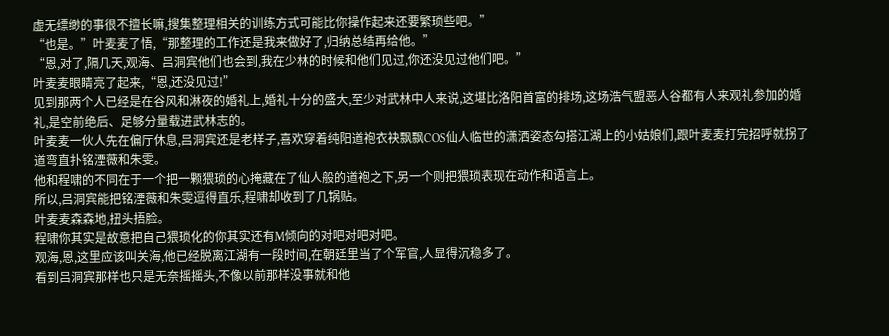虚无缥缈的事很不擅长嘛,搜集整理相关的训练方式可能比你操作起来还要繁琐些吧。”
“也是。”叶麦麦了悟,“那整理的工作还是我来做好了,归纳总结再给他。”
“恩,对了,隔几天,观海、吕洞宾他们也会到,我在少林的时候和他们见过,你还没见过他们吧。”
叶麦麦眼睛亮了起来,“恩,还没见过!”
见到那两个人已经是在谷风和淋夜的婚礼上,婚礼十分的盛大,至少对武林中人来说,这堪比洛阳首富的排场,这场浩气盟恶人谷都有人来观礼参加的婚礼,是空前绝后、足够分量载进武林志的。
叶麦麦一伙人先在偏厅休息,吕洞宾还是老样子,喜欢穿着纯阳道袍衣袂飘飘COS仙人临世的潇洒姿态勾搭江湖上的小姑娘们,跟叶麦麦打完招呼就拐了道弯直扑铭湮薇和朱雯。
他和程啸的不同在于一个把一颗猥琐的心掩藏在了仙人般的道袍之下,另一个则把猥琐表现在动作和语言上。
所以,吕洞宾能把铭湮薇和朱雯逗得直乐,程啸却收到了几锅贴。
叶麦麦森森地,扭头捂脸。
程啸你其实是故意把自己猥琐化的你其实还有M倾向的对吧对吧对吧。
观海,恩,这里应该叫关海,他已经脱离江湖有一段时间,在朝廷里当了个军官,人显得沉稳多了。
看到吕洞宾那样也只是无奈摇摇头,不像以前那样没事就和他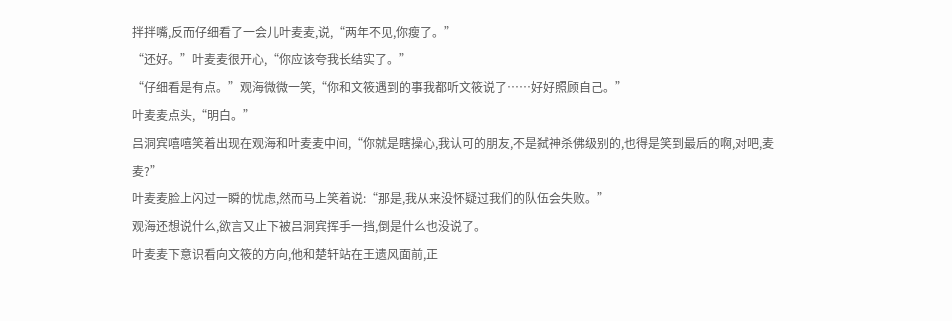拌拌嘴,反而仔细看了一会儿叶麦麦,说,“两年不见,你瘦了。”
“还好。”叶麦麦很开心,“你应该夸我长结实了。”
“仔细看是有点。”观海微微一笑,“你和文筱遇到的事我都听文筱说了……好好照顾自己。”
叶麦麦点头,“明白。”
吕洞宾嘻嘻笑着出现在观海和叶麦麦中间,“你就是瞎操心,我认可的朋友,不是弑神杀佛级别的,也得是笑到最后的啊,对吧,麦麦?”
叶麦麦脸上闪过一瞬的忧虑,然而马上笑着说:“那是,我从来没怀疑过我们的队伍会失败。”
观海还想说什么,欲言又止下被吕洞宾挥手一挡,倒是什么也没说了。
叶麦麦下意识看向文筱的方向,他和楚轩站在王遗风面前,正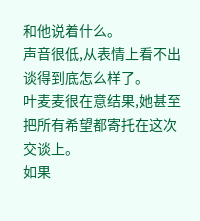和他说着什么。
声音很低,从表情上看不出谈得到底怎么样了。
叶麦麦很在意结果,她甚至把所有希望都寄托在这次交谈上。
如果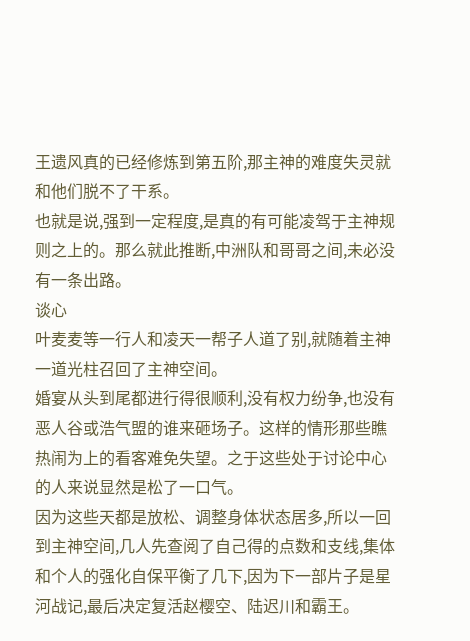王遗风真的已经修炼到第五阶,那主神的难度失灵就和他们脱不了干系。
也就是说,强到一定程度,是真的有可能凌驾于主神规则之上的。那么就此推断,中洲队和哥哥之间,未必没有一条出路。
谈心
叶麦麦等一行人和凌天一帮子人道了别,就随着主神一道光柱召回了主神空间。
婚宴从头到尾都进行得很顺利,没有权力纷争,也没有恶人谷或浩气盟的谁来砸场子。这样的情形那些瞧热闹为上的看客难免失望。之于这些处于讨论中心的人来说显然是松了一口气。
因为这些天都是放松、调整身体状态居多,所以一回到主神空间,几人先查阅了自己得的点数和支线,集体和个人的强化自保平衡了几下,因为下一部片子是星河战记,最后决定复活赵樱空、陆迟川和霸王。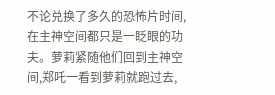不论兑换了多久的恐怖片时间,在主神空间都只是一眨眼的功夫。萝莉紧随他们回到主神空间,郑吒一看到萝莉就跑过去,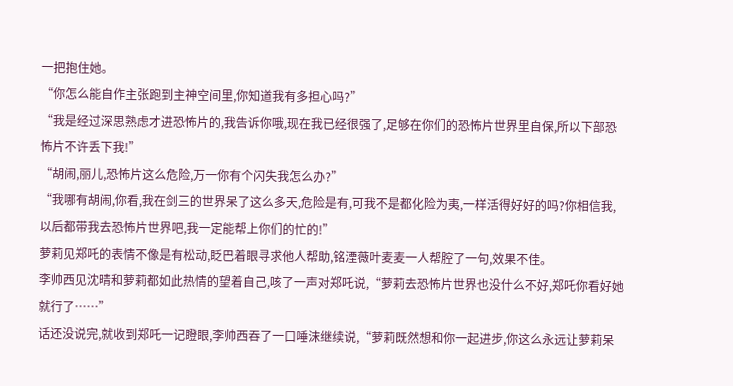一把抱住她。
“你怎么能自作主张跑到主神空间里,你知道我有多担心吗?”
“我是经过深思熟虑才进恐怖片的,我告诉你哦,现在我已经很强了,足够在你们的恐怖片世界里自保,所以下部恐怖片不许丢下我!”
“胡闹,丽儿,恐怖片这么危险,万一你有个闪失我怎么办?”
“我哪有胡闹,你看,我在剑三的世界呆了这么多天,危险是有,可我不是都化险为夷,一样活得好好的吗?你相信我,以后都带我去恐怖片世界吧,我一定能帮上你们的忙的!”
萝莉见郑吒的表情不像是有松动,眨巴着眼寻求他人帮助,铭湮薇叶麦麦一人帮腔了一句,效果不佳。
李帅西见沈晴和萝莉都如此热情的望着自己,咳了一声对郑吒说,“萝莉去恐怖片世界也没什么不好,郑吒你看好她就行了……”
话还没说完,就收到郑吒一记瞪眼,李帅西吞了一口唾沫继续说,“萝莉既然想和你一起进步,你这么永远让萝莉呆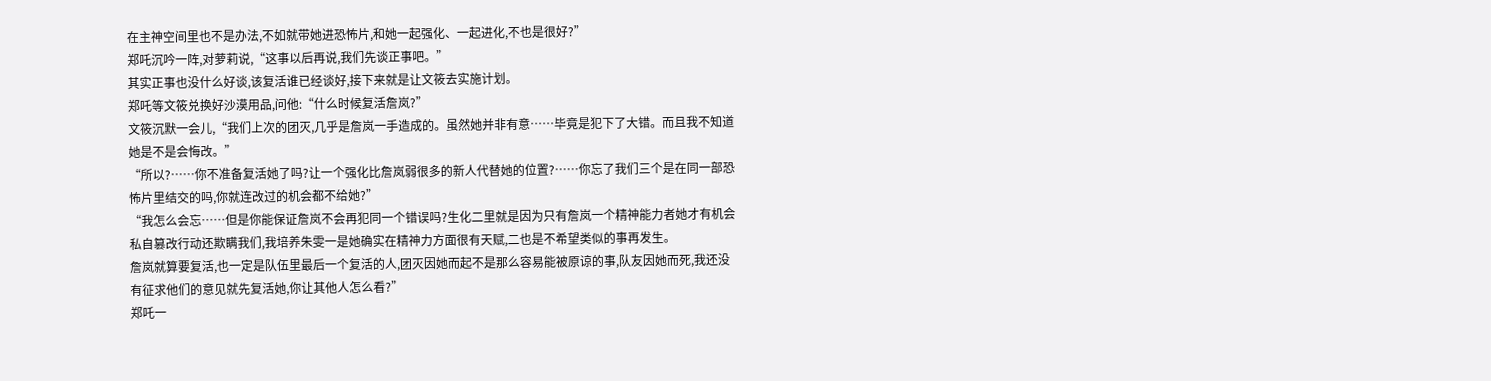在主神空间里也不是办法,不如就带她进恐怖片,和她一起强化、一起进化,不也是很好?”
郑吒沉吟一阵,对萝莉说,“这事以后再说,我们先谈正事吧。”
其实正事也没什么好谈,该复活谁已经谈好,接下来就是让文筱去实施计划。
郑吒等文筱兑换好沙漠用品,问他:“什么时候复活詹岚?”
文筱沉默一会儿,“我们上次的团灭,几乎是詹岚一手造成的。虽然她并非有意……毕竟是犯下了大错。而且我不知道她是不是会悔改。”
“所以?……你不准备复活她了吗?让一个强化比詹岚弱很多的新人代替她的位置?……你忘了我们三个是在同一部恐怖片里结交的吗,你就连改过的机会都不给她?”
“我怎么会忘……但是你能保证詹岚不会再犯同一个错误吗?生化二里就是因为只有詹岚一个精神能力者她才有机会私自篡改行动还欺瞒我们,我培养朱雯一是她确实在精神力方面很有天赋,二也是不希望类似的事再发生。
詹岚就算要复活,也一定是队伍里最后一个复活的人,团灭因她而起不是那么容易能被原谅的事,队友因她而死,我还没有征求他们的意见就先复活她,你让其他人怎么看?”
郑吒一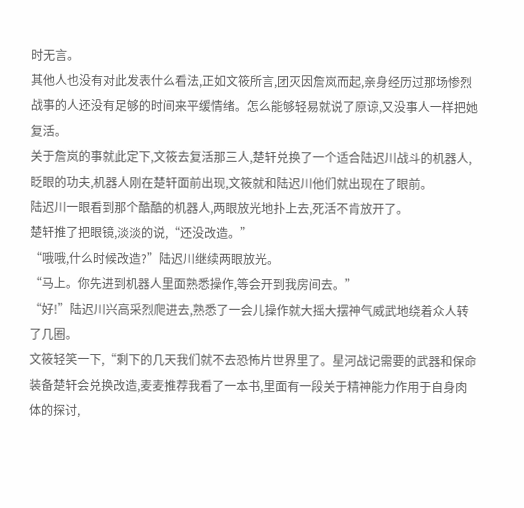时无言。
其他人也没有对此发表什么看法,正如文筱所言,团灭因詹岚而起,亲身经历过那场惨烈战事的人还没有足够的时间来平缓情绪。怎么能够轻易就说了原谅,又没事人一样把她复活。
关于詹岚的事就此定下,文筱去复活那三人,楚轩兑换了一个适合陆迟川战斗的机器人,眨眼的功夫,机器人刚在楚轩面前出现,文筱就和陆迟川他们就出现在了眼前。
陆迟川一眼看到那个酷酷的机器人,两眼放光地扑上去,死活不肯放开了。
楚轩推了把眼镜,淡淡的说,“还没改造。”
“哦哦,什么时候改造?”陆迟川继续两眼放光。
“马上。你先进到机器人里面熟悉操作,等会开到我房间去。”
“好!”陆迟川兴高采烈爬进去,熟悉了一会儿操作就大摇大摆神气威武地绕着众人转了几圈。
文筱轻笑一下,“剩下的几天我们就不去恐怖片世界里了。星河战记需要的武器和保命装备楚轩会兑换改造,麦麦推荐我看了一本书,里面有一段关于精神能力作用于自身肉体的探讨,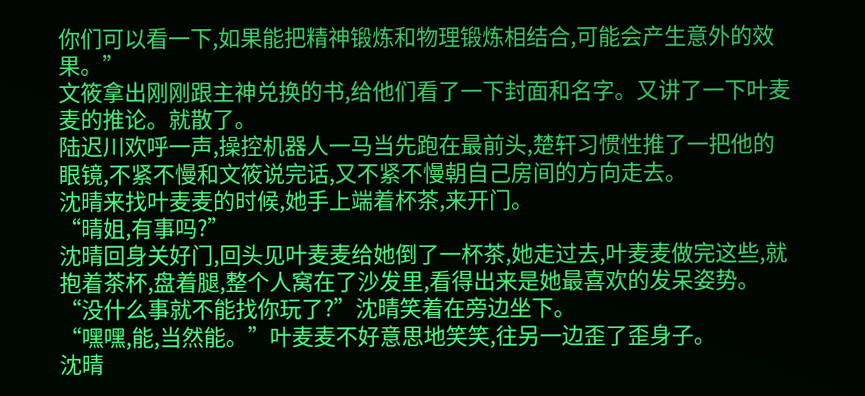你们可以看一下,如果能把精神锻炼和物理锻炼相结合,可能会产生意外的效果。”
文筱拿出刚刚跟主神兑换的书,给他们看了一下封面和名字。又讲了一下叶麦麦的推论。就散了。
陆迟川欢呼一声,操控机器人一马当先跑在最前头,楚轩习惯性推了一把他的眼镜,不紧不慢和文筱说完话,又不紧不慢朝自己房间的方向走去。
沈晴来找叶麦麦的时候,她手上端着杯茶,来开门。
“晴姐,有事吗?”
沈晴回身关好门,回头见叶麦麦给她倒了一杯茶,她走过去,叶麦麦做完这些,就抱着茶杯,盘着腿,整个人窝在了沙发里,看得出来是她最喜欢的发呆姿势。
“没什么事就不能找你玩了?”沈晴笑着在旁边坐下。
“嘿嘿,能,当然能。”叶麦麦不好意思地笑笑,往另一边歪了歪身子。
沈晴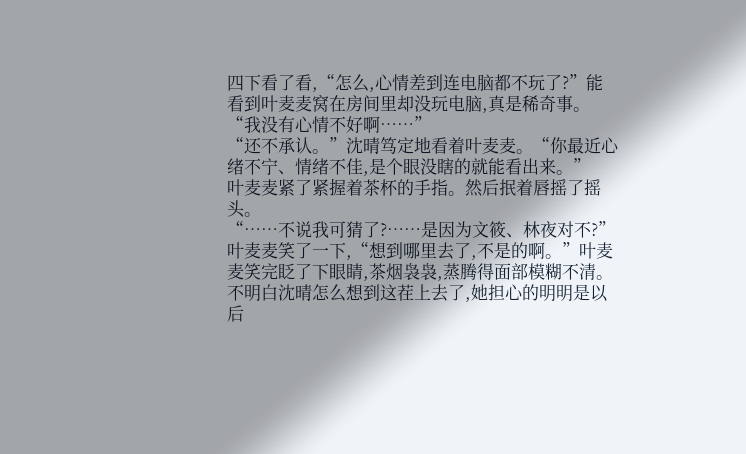四下看了看,“怎么,心情差到连电脑都不玩了?”能看到叶麦麦窝在房间里却没玩电脑,真是稀奇事。
“我没有心情不好啊……”
“还不承认。”沈晴笃定地看着叶麦麦。“你最近心绪不宁、情绪不佳,是个眼没瞎的就能看出来。”
叶麦麦紧了紧握着茶杯的手指。然后抿着唇摇了摇头。
“……不说我可猜了?……是因为文筱、林夜对不?”
叶麦麦笑了一下,“想到哪里去了,不是的啊。”叶麦麦笑完眨了下眼睛,茶烟袅袅,蒸腾得面部模糊不清。不明白沈晴怎么想到这茬上去了,她担心的明明是以后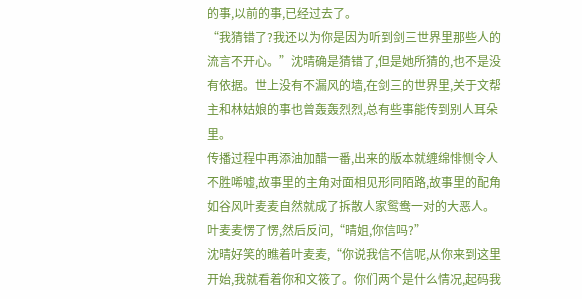的事,以前的事,已经过去了。
“我猜错了?我还以为你是因为听到剑三世界里那些人的流言不开心。”沈晴确是猜错了,但是她所猜的,也不是没有依据。世上没有不漏风的墙,在剑三的世界里,关于文帮主和林姑娘的事也曾轰轰烈烈,总有些事能传到别人耳朵里。
传播过程中再添油加醋一番,出来的版本就缠绵悱恻令人不胜唏嘘,故事里的主角对面相见形同陌路,故事里的配角如谷风叶麦麦自然就成了拆散人家鸳鸯一对的大恶人。
叶麦麦愣了愣,然后反问,“晴姐,你信吗?”
沈晴好笑的瞧着叶麦麦,“你说我信不信呢,从你来到这里开始,我就看着你和文筱了。你们两个是什么情况,起码我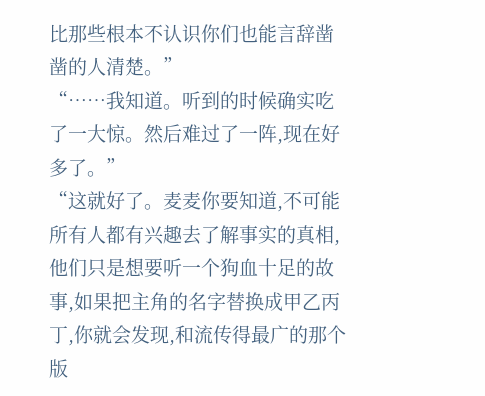比那些根本不认识你们也能言辞凿凿的人清楚。”
“……我知道。听到的时候确实吃了一大惊。然后难过了一阵,现在好多了。”
“这就好了。麦麦你要知道,不可能所有人都有兴趣去了解事实的真相,他们只是想要听一个狗血十足的故事,如果把主角的名字替换成甲乙丙丁,你就会发现,和流传得最广的那个版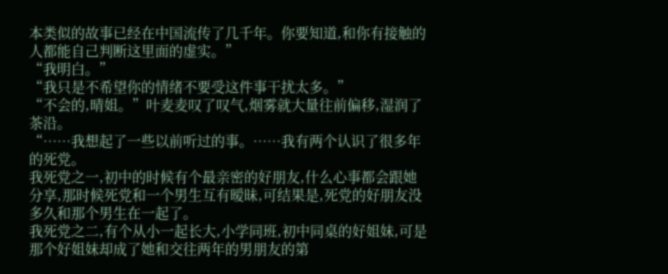本类似的故事已经在中国流传了几千年。你要知道,和你有接触的人都能自己判断这里面的虚实。”
“我明白。”
“我只是不希望你的情绪不要受这件事干扰太多。”
“不会的,晴姐。”叶麦麦叹了叹气,烟雾就大量往前偏移,湿润了茶沿。
“……我想起了一些以前听过的事。……我有两个认识了很多年的死党。
我死党之一,初中的时候有个最亲密的好朋友,什么心事都会跟她分享,那时候死党和一个男生互有暧昧,可结果是,死党的好朋友没多久和那个男生在一起了。
我死党之二,有个从小一起长大,小学同班,初中同桌的好姐妹,可是那个好姐妹却成了她和交往两年的男朋友的第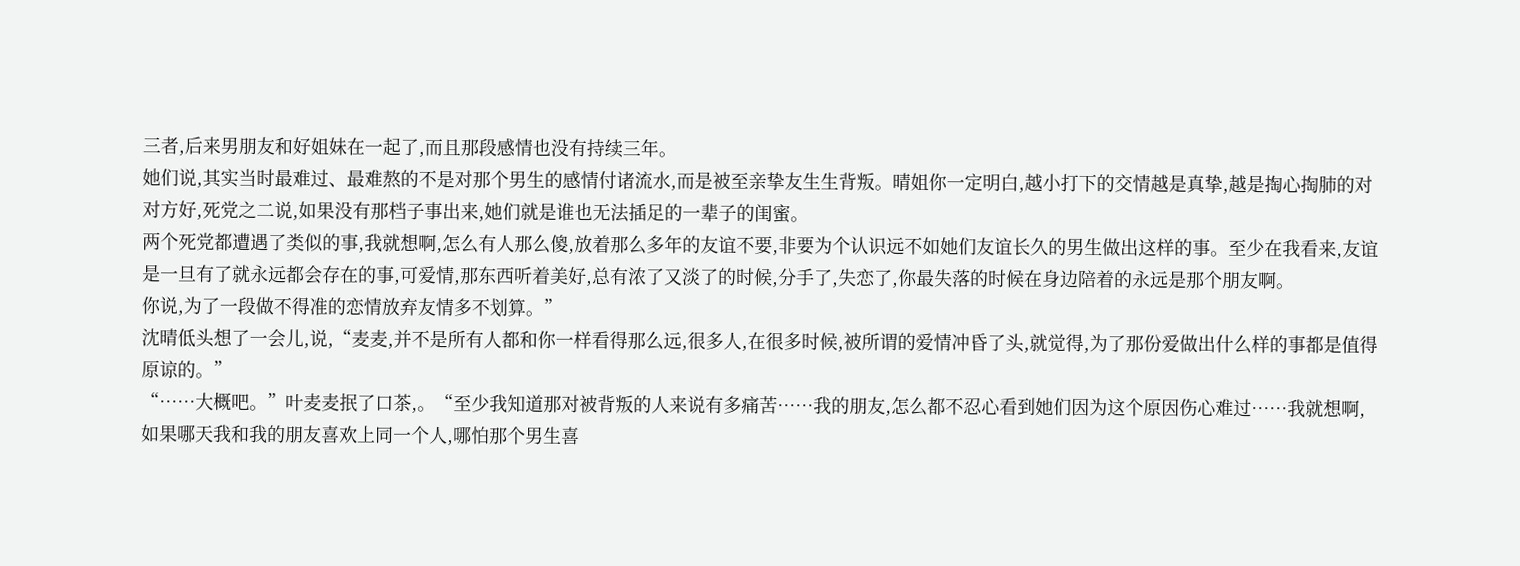三者,后来男朋友和好姐妹在一起了,而且那段感情也没有持续三年。
她们说,其实当时最难过、最难熬的不是对那个男生的感情付诸流水,而是被至亲挚友生生背叛。晴姐你一定明白,越小打下的交情越是真挚,越是掏心掏肺的对对方好,死党之二说,如果没有那档子事出来,她们就是谁也无法插足的一辈子的闺蜜。
两个死党都遭遇了类似的事,我就想啊,怎么有人那么傻,放着那么多年的友谊不要,非要为个认识远不如她们友谊长久的男生做出这样的事。至少在我看来,友谊是一旦有了就永远都会存在的事,可爱情,那东西听着美好,总有浓了又淡了的时候,分手了,失恋了,你最失落的时候在身边陪着的永远是那个朋友啊。
你说,为了一段做不得准的恋情放弃友情多不划算。”
沈晴低头想了一会儿,说,“麦麦,并不是所有人都和你一样看得那么远,很多人,在很多时候,被所谓的爱情冲昏了头,就觉得,为了那份爱做出什么样的事都是值得原谅的。”
“……大概吧。”叶麦麦抿了口茶,。“至少我知道那对被背叛的人来说有多痛苦……我的朋友,怎么都不忍心看到她们因为这个原因伤心难过……我就想啊,如果哪天我和我的朋友喜欢上同一个人,哪怕那个男生喜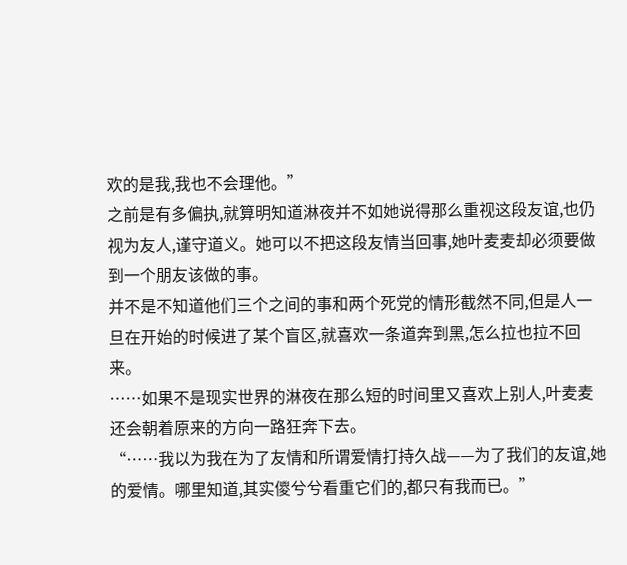欢的是我,我也不会理他。”
之前是有多偏执,就算明知道淋夜并不如她说得那么重视这段友谊,也仍视为友人,谨守道义。她可以不把这段友情当回事,她叶麦麦却必须要做到一个朋友该做的事。
并不是不知道他们三个之间的事和两个死党的情形截然不同,但是人一旦在开始的时候进了某个盲区,就喜欢一条道奔到黑,怎么拉也拉不回来。
……如果不是现实世界的淋夜在那么短的时间里又喜欢上别人,叶麦麦还会朝着原来的方向一路狂奔下去。
“……我以为我在为了友情和所谓爱情打持久战——为了我们的友谊,她的爱情。哪里知道,其实儍兮兮看重它们的,都只有我而已。”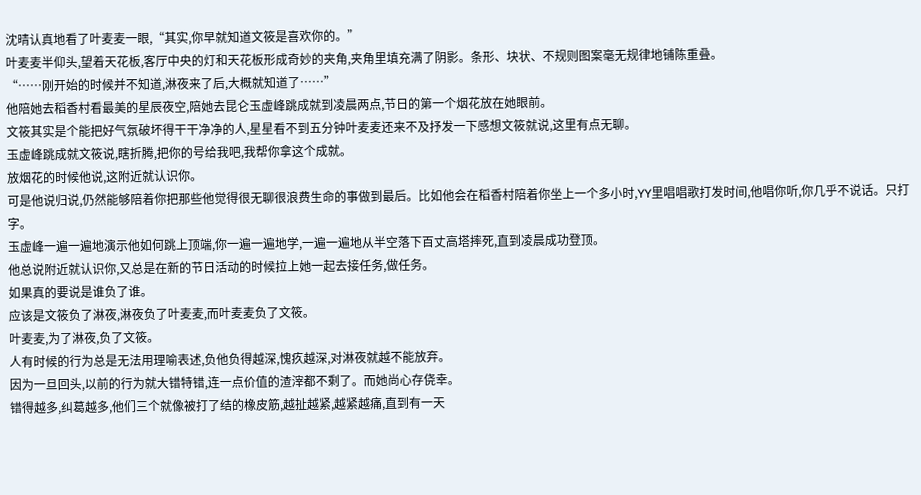沈晴认真地看了叶麦麦一眼,“其实,你早就知道文筱是喜欢你的。”
叶麦麦半仰头,望着天花板,客厅中央的灯和天花板形成奇妙的夹角,夹角里填充满了阴影。条形、块状、不规则图案毫无规律地铺陈重叠。
“……刚开始的时候并不知道,淋夜来了后,大概就知道了……”
他陪她去稻香村看最美的星辰夜空,陪她去昆仑玉虚峰跳成就到凌晨两点,节日的第一个烟花放在她眼前。
文筱其实是个能把好气氛破坏得干干净净的人,星星看不到五分钟叶麦麦还来不及抒发一下感想文筱就说,这里有点无聊。
玉虚峰跳成就文筱说,瞎折腾,把你的号给我吧,我帮你拿这个成就。
放烟花的时候他说,这附近就认识你。
可是他说归说,仍然能够陪着你把那些他觉得很无聊很浪费生命的事做到最后。比如他会在稻香村陪着你坐上一个多小时,YY里唱唱歌打发时间,他唱你听,你几乎不说话。只打字。
玉虚峰一遍一遍地演示他如何跳上顶端,你一遍一遍地学,一遍一遍地从半空落下百丈高塔摔死,直到凌晨成功登顶。
他总说附近就认识你,又总是在新的节日活动的时候拉上她一起去接任务,做任务。
如果真的要说是谁负了谁。
应该是文筱负了淋夜,淋夜负了叶麦麦,而叶麦麦负了文筱。
叶麦麦,为了淋夜,负了文筱。
人有时候的行为总是无法用理喻表述,负他负得越深,愧疚越深,对淋夜就越不能放弃。
因为一旦回头,以前的行为就大错特错,连一点价值的渣滓都不剩了。而她尚心存侥幸。
错得越多,纠葛越多,他们三个就像被打了结的橡皮筋,越扯越紧,越紧越痛,直到有一天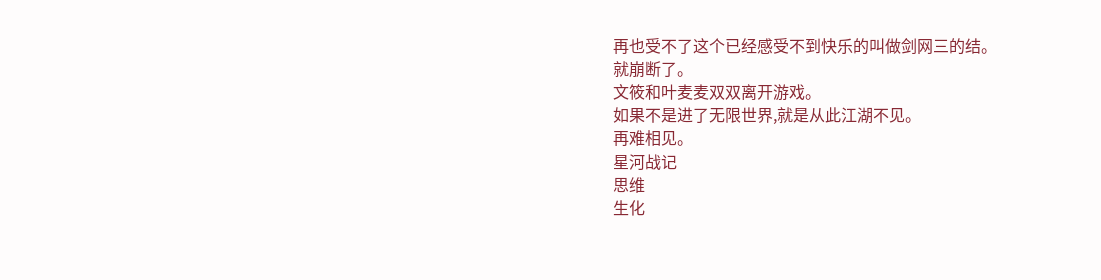再也受不了这个已经感受不到快乐的叫做剑网三的结。
就崩断了。
文筱和叶麦麦双双离开游戏。
如果不是进了无限世界,就是从此江湖不见。
再难相见。
星河战记
思维
生化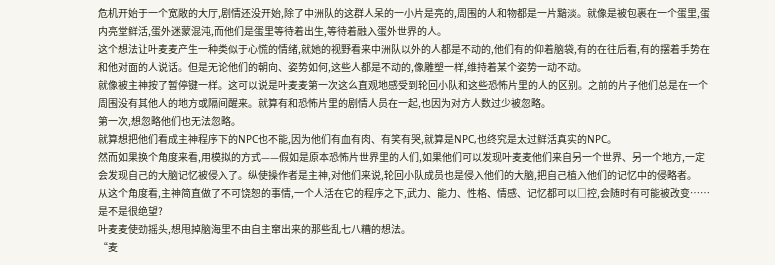危机开始于一个宽敞的大厅,剧情还没开始,除了中洲队的这群人呆的一小片是亮的,周围的人和物都是一片黯淡。就像是被包裹在一个蛋里,蛋内亮堂鲜活,蛋外迷蒙混沌,而他们是蛋里等待着出生,等待着融入蛋外世界的人。
这个想法让叶麦麦产生一种类似于心慌的情绪,就她的视野看来中洲队以外的人都是不动的,他们有的仰着脑袋,有的在往后看,有的摆着手势在和他对面的人说话。但是无论他们的朝向、姿势如何,这些人都是不动的,像雕塑一样,维持着某个姿势一动不动。
就像被主神按了暂停键一样。这可以说是叶麦麦第一次这么直观地感受到轮回小队和这些恐怖片里的人的区别。之前的片子他们总是在一个周围没有其他人的地方或隔间醒来。就算有和恐怖片里的剧情人员在一起,也因为对方人数过少被忽略。
第一次,想忽略他们也无法忽略。
就算想把他们看成主神程序下的NPC也不能,因为他们有血有肉、有笑有哭,就算是NPC,也终究是太过鲜活真实的NPC。
然而如果换个角度来看,用模拟的方式——假如是原本恐怖片世界里的人们,如果他们可以发现叶麦麦他们来自另一个世界、另一个地方,一定会发现自己的大脑记忆被侵入了。纵使操作者是主神,对他们来说,轮回小队成员也是侵入他们的大脑,把自己植入他们的记忆中的侵略者。
从这个角度看,主神简直做了不可饶恕的事情,一个人活在它的程序之下,武力、能力、性格、情感、记忆都可以□控,会随时有可能被改变……是不是很绝望?
叶麦麦使劲摇头,想甩掉脑海里不由自主窜出来的那些乱七八糟的想法。
“麦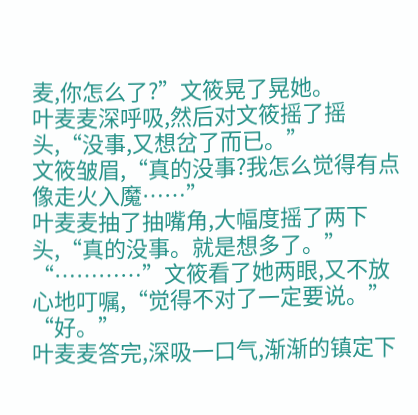麦,你怎么了?”文筱晃了晃她。
叶麦麦深呼吸,然后对文筱摇了摇头,“没事,又想岔了而已。”
文筱皱眉,“真的没事?我怎么觉得有点像走火入魔……”
叶麦麦抽了抽嘴角,大幅度摇了两下头,“真的没事。就是想多了。”
“…………”文筱看了她两眼,又不放心地叮嘱,“觉得不对了一定要说。”
“好。”
叶麦麦答完,深吸一口气,渐渐的镇定下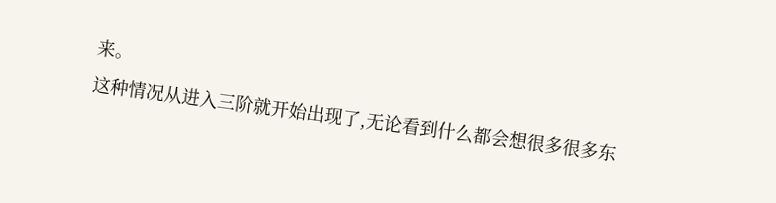来。
这种情况从进入三阶就开始出现了,无论看到什么都会想很多很多东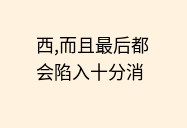西,而且最后都会陷入十分消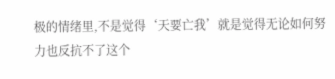极的情绪里,不是觉得‘天要亡我’就是觉得无论如何努力也反抗不了这个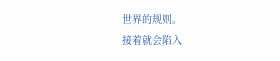世界的规则。
接着就会陷入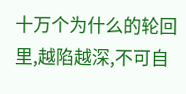十万个为什么的轮回里,越陷越深,不可自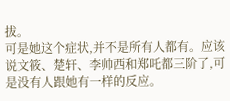拔。
可是她这个症状,并不是所有人都有。应该说文筱、楚轩、李帅西和郑吒都三阶了,可是没有人跟她有一样的反应。